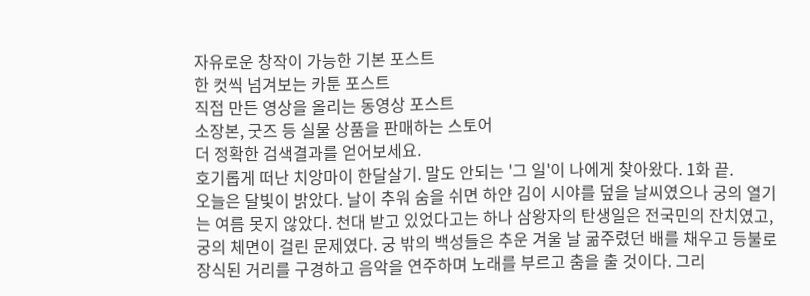자유로운 창작이 가능한 기본 포스트
한 컷씩 넘겨보는 카툰 포스트
직접 만든 영상을 올리는 동영상 포스트
소장본, 굿즈 등 실물 상품을 판매하는 스토어
더 정확한 검색결과를 얻어보세요.
호기롭게 떠난 치앙마이 한달살기. 말도 안되는 '그 일'이 나에게 찾아왔다. 1화 끝.
오늘은 달빛이 밝았다. 날이 추워 숨을 쉬면 하얀 김이 시야를 덮을 날씨였으나 궁의 열기는 여름 못지 않았다. 천대 받고 있었다고는 하나 삼왕자의 탄생일은 전국민의 잔치였고, 궁의 체면이 걸린 문제였다. 궁 밖의 백성들은 추운 겨울 날 굶주렸던 배를 채우고 등불로 장식된 거리를 구경하고 음악을 연주하며 노래를 부르고 춤을 출 것이다. 그리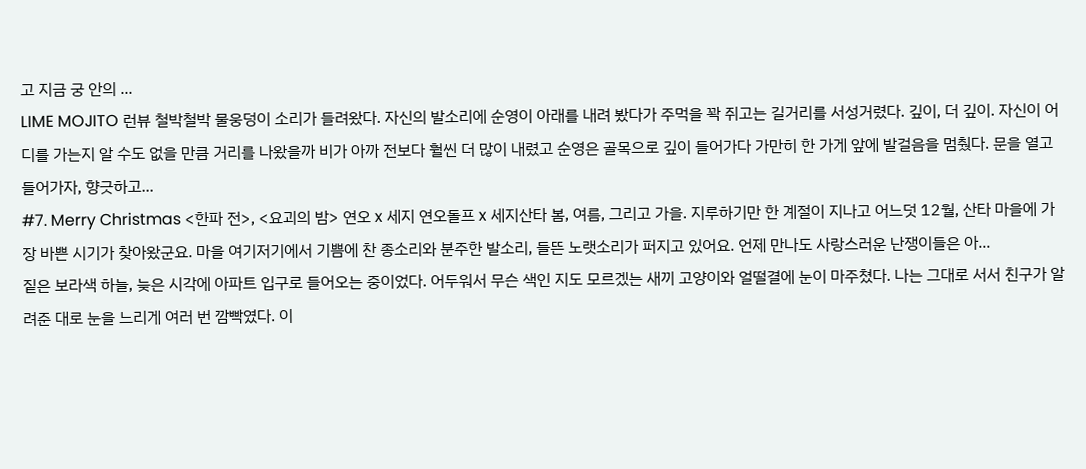고 지금 궁 안의 ...
LIME MOJITO 런뷰 철박철박 물웅덩이 소리가 들려왔다. 자신의 발소리에 순영이 아래를 내려 봤다가 주먹을 꽉 쥐고는 길거리를 서성거렸다. 깊이, 더 깊이. 자신이 어디를 가는지 알 수도 없을 만큼 거리를 나왔을까 비가 아까 전보다 훨씬 더 많이 내렸고 순영은 골목으로 깊이 들어가다 가만히 한 가게 앞에 발걸음을 멈췄다. 문을 열고 들어가자, 향긋하고...
#7. Merry Christmas <한파 전>, <요괴의 밤> 연오 x 세지 연오돌프 x 세지산타 봄, 여름, 그리고 가을. 지루하기만 한 계절이 지나고 어느덧 12월, 산타 마을에 가장 바쁜 시기가 찾아왔군요. 마을 여기저기에서 기쁨에 찬 종소리와 분주한 발소리, 들뜬 노랫소리가 퍼지고 있어요. 언제 만나도 사랑스러운 난쟁이들은 아...
짙은 보라색 하늘, 늦은 시각에 아파트 입구로 들어오는 중이었다. 어두워서 무슨 색인 지도 모르겠는 새끼 고양이와 얼떨결에 눈이 마주쳤다. 나는 그대로 서서 친구가 알려준 대로 눈을 느리게 여러 번 깜빡였다. 이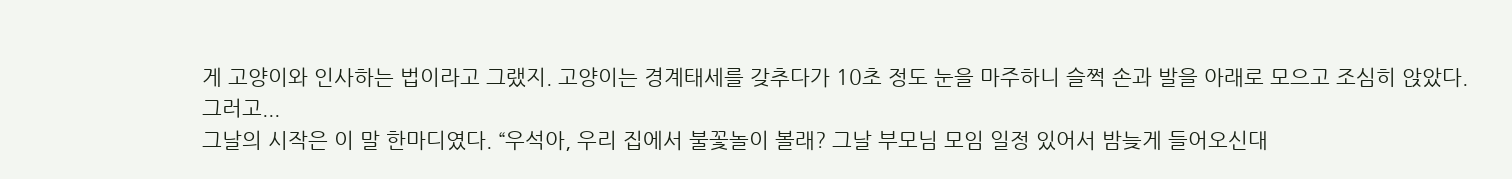게 고양이와 인사하는 법이라고 그랬지. 고양이는 경계태세를 갖추다가 10초 정도 눈을 마주하니 슬쩍 손과 발을 아래로 모으고 조심히 앉았다. 그러고...
그날의 시작은 이 말 한마디였다. “우석아, 우리 집에서 불꽃놀이 볼래? 그날 부모님 모임 일정 있어서 밤늦게 들어오신대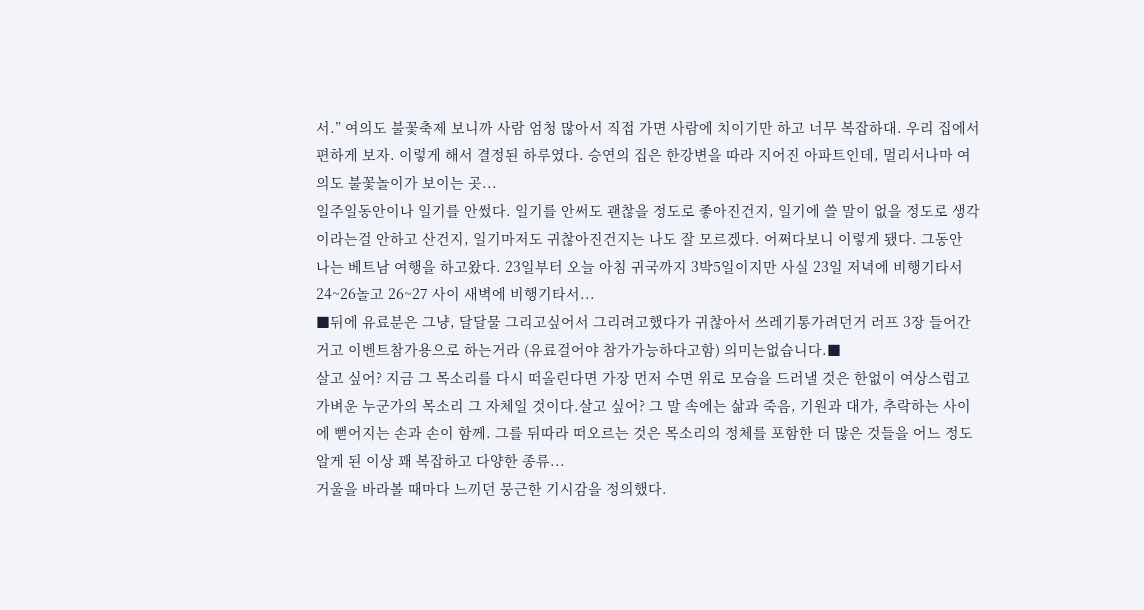서.” 여의도 불꽃축제 보니까 사람 엄청 많아서 직접 가면 사람에 치이기만 하고 너무 복잡하대. 우리 집에서 편하게 보자. 이렇게 해서 결정된 하루였다. 승연의 집은 한강변을 따라 지어진 아파트인데, 멀리서나마 여의도 불꽃놀이가 보이는 곳...
일주일동안이나 일기를 안썼다. 일기를 안써도 괜찮을 정도로 좋아진건지, 일기에 쓸 말이 없을 정도로 생각이라는걸 안하고 산건지, 일기마저도 귀찮아진건지는 나도 잘 모르겠다. 어쩌다보니 이렇게 됐다. 그동안 나는 베트남 여행을 하고왔다. 23일부터 오늘 아침 귀국까지 3박5일이지만 사실 23일 저녁에 비행기타서 24~26놀고 26~27 사이 새벽에 비행기타서...
■뒤에 유료분은 그냥, 달달물 그리고싶어서 그리려고했다가 귀찮아서 쓰레기통가려던거 러프 3장 들어간거고 이벤트참가용으로 하는거라 (유료걸어야 참가가능하다고함) 의미는없습니다.■
살고 싶어? 지금 그 목소리를 다시 떠올린다면 가장 먼저 수면 위로 모습을 드러낼 것은 한없이 여상스럽고 가벼운 누군가의 목소리 그 자체일 것이다.살고 싶어? 그 말 속에는 삶과 죽음, 기원과 대가, 추락하는 사이에 뻗어지는 손과 손이 함께. 그를 뒤따라 떠오르는 것은 목소리의 정체를 포함한 더 많은 것들을 어느 정도 알게 된 이상 꽤 복잡하고 다양한 종류...
거울을 바라볼 때마다 느끼던 뭉근한 기시감을 정의했다.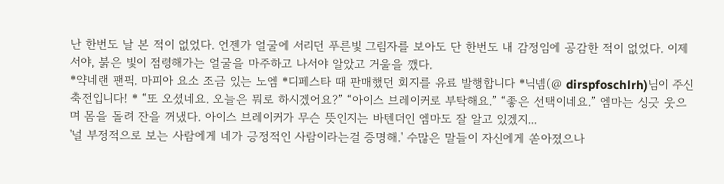난 한번도 날 본 적이 없었다. 언젠가 얼굴에 서리던 푸른빛 그림자를 보아도 단 한번도 내 감정임에 공감한 적이 없었다. 이제서야, 붉은 빛이 점령해가는 얼굴을 마주하고 나서야 알았고 거울을 깼다.
*약네랜 팬픽. 마피아 요소 조금 있는 노엠 *디페스타 때 판매했던 회지를 유료 발행합니다 *닉넴(@ dirspfoschlrh)님이 주신 축전입니다! * “또 오셨네요. 오늘은 뭐로 하시겠어요?” “아이스 브레이커로 부탁해요.” “좋은 선택이네요.” 엠마는 싱긋 웃으며 몸을 돌려 잔을 꺼냈다. 아이스 브레이커가 무슨 뜻인지는 바텐더인 엠마도 잘 알고 있겠지...
'널 부정적으로 보는 사람에게 네가 긍정적인 사람이라는걸 증명해.' 수많은 말들이 자신에게 쏟아졌으나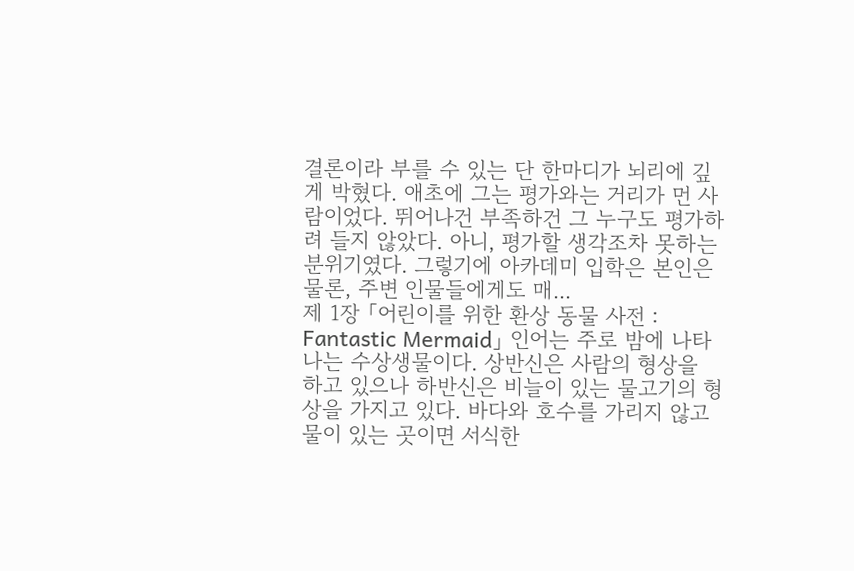결론이라 부를 수 있는 단 한마디가 뇌리에 깊게 박혔다. 애초에 그는 평가와는 거리가 먼 사람이었다. 뛰어나건 부족하건 그 누구도 평가하려 들지 않았다. 아니, 평가할 생각조차 못하는 분위기였다. 그렇기에 아카데미 입학은 본인은 물론, 주변 인물들에게도 매...
제 1장 「어린이를 위한 환상 동물 사전 : Fantastic Mermaid」 인어는 주로 밤에 나타나는 수상생물이다. 상반신은 사람의 형상을 하고 있으나 하반신은 비늘이 있는 물고기의 형상을 가지고 있다. 바다와 호수를 가리지 않고 물이 있는 곳이면 서식한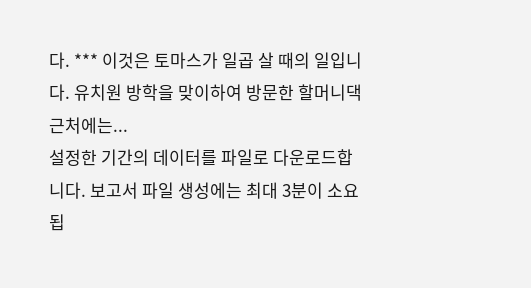다. *** 이것은 토마스가 일곱 살 때의 일입니다. 유치원 방학을 맞이하여 방문한 할머니댁 근처에는...
설정한 기간의 데이터를 파일로 다운로드합니다. 보고서 파일 생성에는 최대 3분이 소요됩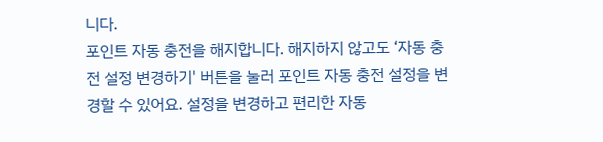니다.
포인트 자동 충전을 해지합니다. 해지하지 않고도 ‘자동 충전 설정 변경하기' 버튼을 눌러 포인트 자동 충전 설정을 변경할 수 있어요. 설정을 변경하고 편리한 자동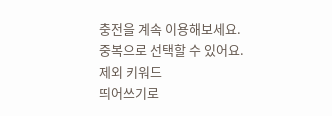충전을 계속 이용해보세요.
중복으로 선택할 수 있어요.
제외 키워드
띄어쓰기로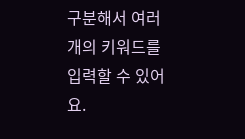구분해서 여러 개의 키워드를 입력할 수 있어요.